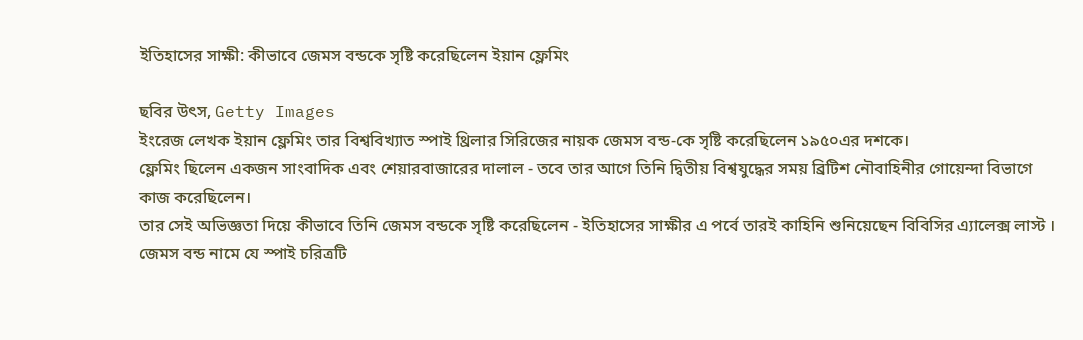ইতিহাসের সাক্ষী: কীভাবে জেমস বন্ডকে সৃষ্টি করেছিলেন ইয়ান ফ্লেমিং

ছবির উৎস, Getty Images
ইংরেজ লেখক ইয়ান ফ্লেমিং তার বিশ্ববিখ্যাত স্পাই থ্রিলার সিরিজের নায়ক জেমস বন্ড-কে সৃষ্টি করেছিলেন ১৯৫০এর দশকে।
ফ্লেমিং ছিলেন একজন সাংবাদিক এবং শেয়ারবাজারের দালাল - তবে তার আগে তিনি দ্বিতীয় বিশ্বযুদ্ধের সময় ব্রিটিশ নৌবাহিনীর গোয়েন্দা বিভাগে কাজ করেছিলেন।
তার সেই অভিজ্ঞতা দিয়ে কীভাবে তিনি জেমস বন্ডকে সৃষ্টি করেছিলেন - ইতিহাসের সাক্ষীর এ পর্বে তারই কাহিনি শুনিয়েছেন বিবিসির এ্যালেক্স লাস্ট ।
জেমস বন্ড নামে যে স্পাই চরিত্রটি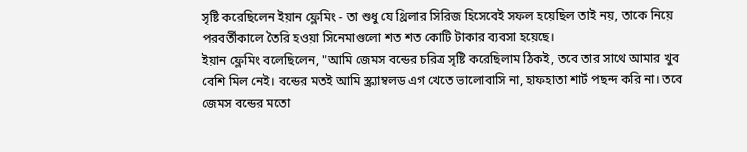সৃষ্টি করেছিলেন ইয়ান ফ্লেমিং - তা শুধু যে থ্রিলার সিরিজ হিসেবেই সফল হয়েছিল তাই নয়, তাকে নিয়ে পরবর্তীকালে তৈরি হওয়া সিনেমাগুলো শত শত কোটি টাকার ব্যবসা হয়েছে।
ইয়ান ফ্লেমিং বলেছিলেন, "আমি জেমস বন্ডের চরিত্র সৃষ্টি করেছিলাম ঠিকই, তবে তার সাথে আমার খুব বেশি মিল নেই। বন্ডের মতই আমি স্ক্র্যাম্বলড এগ খেতে ভালোবাসি না, হাফহাতা শার্ট পছন্দ করি না। তবে জেমস বন্ডের মতো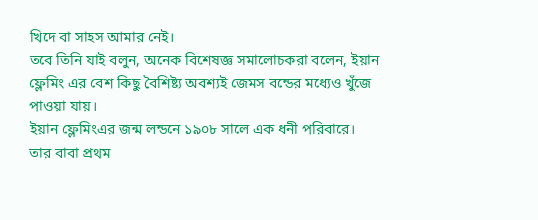খিদে বা সাহস আমার নেই।
তবে তিনি যাই বলুন, অনেক বিশেষজ্ঞ সমালোচকরা বলেন, ইয়ান ফ্লেমিং এর বেশ কিছু বৈশিষ্ট্য অবশ্যই জেমস বন্ডের মধ্যেও খুঁজে পাওয়া যায়।
ইয়ান ফ্লেমিংএর জন্ম লন্ডনে ১৯০৮ সালে এক ধনী পরিবারে। তার বাবা প্রথম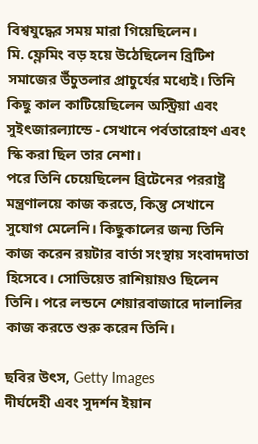বিশ্বযুদ্ধের সময় মারা গিয়েছিলেন।
মি. ফ্লেমিং বড় হয়ে উঠেছিলেন ব্রিটিশ সমাজের উঁচুতলার প্রাচুর্যের মধ্যেই। তিনি কিছু কাল কাটিয়েছিলেন অস্ট্রিয়া এবং সুইৎজারল্যান্ডে - সেখানে পর্বতারোহণ এবং স্কি করা ছিল তার নেশা।
পরে তিনি চেয়েছিলেন ব্রিটেনের পররাষ্ট্র মন্ত্রণালয়ে কাজ করতে, কিন্তু সেখানে সুযোগ মেলেনি। কিছুকালের জন্য তিনি কাজ করেন রয়টার বার্তা সংস্থায় সংবাদদাতা হিসেবে। সোভিয়েত রাশিয়ায়ও ছিলেন তিনি। পরে লন্ডনে শেয়ারবাজারে দালালির কাজ করতে শুরু করেন তিনি।

ছবির উৎস, Getty Images
দীর্ঘদেহী এবং সুদর্শন ইয়ান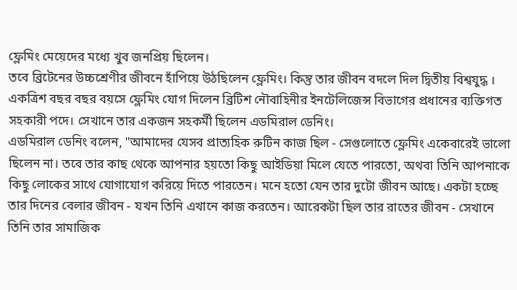ফ্লেমিং মেয়েদের মধ্যে খুব জনপ্রিয় ছিলেন।
তবে ব্রিটেনের উচ্চশ্রেণীর জীবনে হাঁপিয়ে উঠছিলেন ফ্লেমিং। কিন্তু তার জীবন বদলে দিল দ্বিতীয় বিশ্বযুদ্ধ ।
একত্রিশ বছর বছর বয়সে ফ্লেমিং যোগ দিলেন ব্রিটিশ নৌবাহিনীর ইনটেলিজেন্স বিভাগের প্রধানের ব্যক্তিগত সহকারী পদে। সেখানে তার একজন সহকর্মী ছিলেন এডমিরাল ডেনিং।
এডমিরাল ডেনিং বলেন, "আমাদের যেসব প্রাত্যহিক রুটিন কাজ ছিল - সেগুলোতে ফ্লেমিং একেবারেই ভালো ছিলেন না। তবে তার কাছ থেকে আপনার হয়তো কিছু আইডিয়া মিলে যেতে পারতো, অথবা তিনি আপনাকে কিছু লোকের সাথে যোগাযোগ করিয়ে দিতে পারতেন। মনে হতো যেন তার দুটো জীবন আছে। একটা হচ্ছে তার দিনের বেলার জীবন - যখন তিনি এখানে কাজ করতেন। আরেকটা ছিল তার রাতের জীবন - সেখানে তিনি তার সামাজিক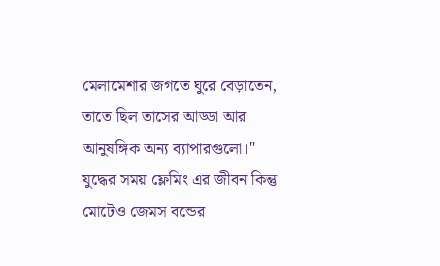মেলামেশার জগতে ঘুরে বেড়াতেন, তাতে ছিল তাসের আড্ডা আর আনুষঙ্গিক অন্য ব্যাপারগুলো।"
যুদ্ধের সময় ফ্লেমিং এর জীবন কিন্তু মোটেও জেমস বন্ডের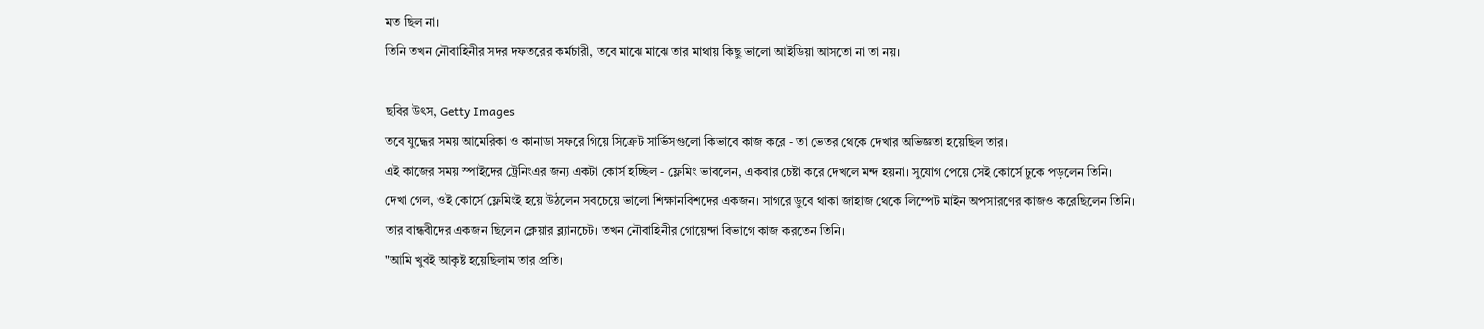মত ছিল না।
তিনি তখন নৌবাহিনীর সদর দফতরের কর্মচারী, তবে মাঝে মাঝে তার মাথায় কিছু ভালো আইডিয়া আসতো না তা নয়।

ছবির উৎস, Getty Images
তবে যুদ্ধের সময় আমেরিকা ও কানাডা সফরে গিয়ে সিক্রেট সার্ভিসগুলো কিভাবে কাজ করে - তা ভেতর থেকে দেখার অভিজ্ঞতা হয়েছিল তার।
এই কাজের সময় স্পাইদের ট্রেনিংএর জন্য একটা কোর্স হচ্ছিল - ফ্লেমিং ভাবলেন, একবার চেষ্টা করে দেখলে মন্দ হয়না। সুযোগ পেয়ে সেই কোর্সে ঢুকে পড়লেন তিনি।
দেখা গেল, ওই কোর্সে ফ্লেমিংই হয়ে উঠলেন সবচেয়ে ভালো শিক্ষানবিশদের একজন। সাগরে ডুবে থাকা জাহাজ থেকে লিম্পেট মাইন অপসারণের কাজও করেছিলেন তিনি।
তার বান্ধবীদের একজন ছিলেন ক্লেয়ার ব্ল্যানচেট। তখন নৌবাহিনীর গোয়েন্দা বিভাগে কাজ করতেন তিনি।
"আমি খুবই আকৃষ্ট হয়েছিলাম তার প্রতি।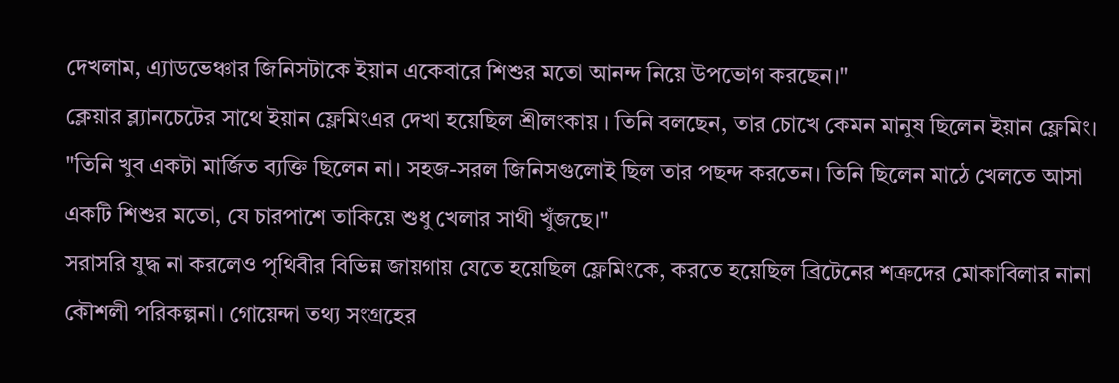দেখলাম, এ্যাডভেঞ্চার জিনিসটাকে ইয়ান একেবারে শিশুর মতো আনন্দ নিয়ে উপভোগ করছেন।"
ক্লেয়ার ব্ল্যানচেটের সাথে ইয়ান ফ্লেমিংএর দেখা হয়েছিল শ্রীলংকায় । তিনি বলছেন, তার চোখে কেমন মানুষ ছিলেন ইয়ান ফ্লেমিং।
"তিনি খুব একটা মার্জিত ব্যক্তি ছিলেন না। সহজ-সরল জিনিসগুলোই ছিল তার পছন্দ করতেন। তিনি ছিলেন মাঠে খেলতে আসা একটি শিশুর মতো, যে চারপাশে তাকিয়ে শুধু খেলার সাথী খুঁজছে।"
সরাসরি যুদ্ধ না করলেও পৃথিবীর বিভিন্ন জায়গায় যেতে হয়েছিল ফ্লেমিংকে, করতে হয়েছিল ব্রিটেনের শত্রুদের মোকাবিলার নানা কৌশলী পরিকল্পনা। গোয়েন্দা তথ্য সংগ্রহের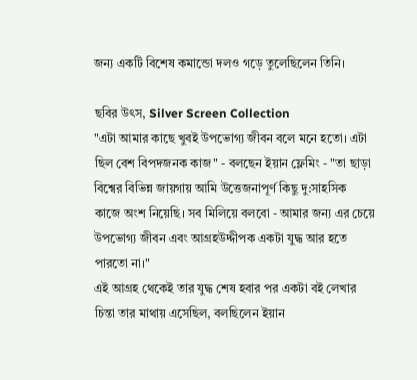জন্য একটি বিশেষ কমান্ডো দলও গড়ে তুলেছিলেন তিনি।

ছবির উৎস, Silver Screen Collection
"এটা আমার কাছে খুবই উপভোগ্য জীবন বলে মনে হতো। এটা ছিল বেশ বিপদজনক কাজ" - বলছেন ইয়ান ফ্লেমিং - "তা ছাড়া বিশ্বের বিভিন্ন জায়গায় আমি উত্তেজনাপূর্ণ কিছু দু:সাহসিক কাজে অংশ নিয়েছি। সব মিলিয়ে বলবো - আমার জন্য এর চেয়ে উপভোগ্য জীবন এবং আগ্রহউদ্দীপক একটা যুদ্ধ আর হতে পারতো না।"
এই আগ্রহ থেকেই তার যুদ্ধ শেষ হবার পর একটা বই লেখার চিন্তা তার মাথায় এসেছিল, বলছিলেন ইয়ান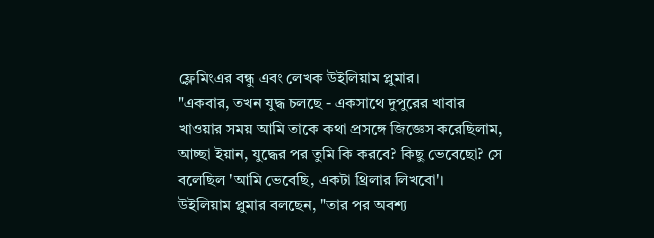ফ্লেমিংএর বন্ধু এবং লেখক উইলিয়াম প্লুমার।
"একবার, তখন যুদ্ধ চলছে - একসাথে দুপুরের খাবার খাওয়ার সময় আমি তাকে কথা প্রসঙ্গে জিজ্ঞেস করেছিলাম, আচ্ছা ইয়ান, যুদ্ধের পর তুমি কি করবে? কিছু ভেবেছো? সে বলেছিল 'আমি ভেবেছি, একটা থ্রিলার লিখবো'।
উইলিয়াম প্লুমার বলছেন, "তার পর অবশ্য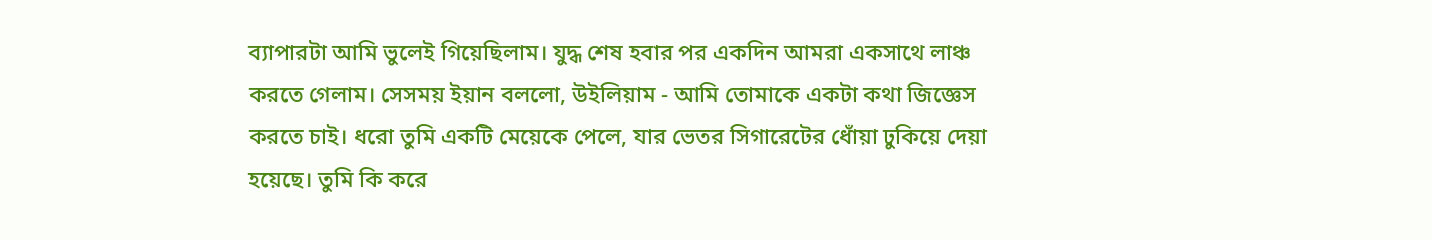ব্যাপারটা আমি ভুলেই গিয়েছিলাম। যুদ্ধ শেষ হবার পর একদিন আমরা একসাথে লাঞ্চ করতে গেলাম। সেসময় ইয়ান বললো, উইলিয়াম - আমি তোমাকে একটা কথা জিজ্ঞেস করতে চাই। ধরো তুমি একটি মেয়েকে পেলে, যার ভেতর সিগারেটের ধোঁয়া ঢুকিয়ে দেয়া হয়েছে। তুমি কি করে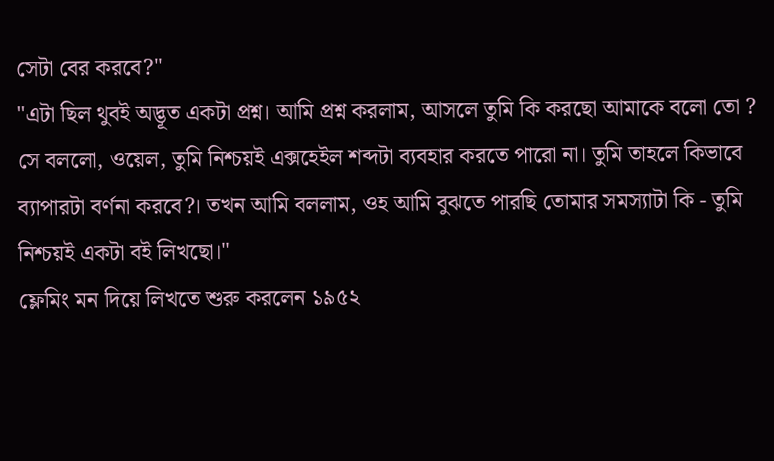সেটা বের করবে?"
"এটা ছিল থুবই অদ্ভূত একটা প্রশ্ন। আমি প্রশ্ন করলাম, আসলে তুমি কি করছো আমাকে বলো তো ? সে বললো, ওয়েল, তুমি নিশ্চয়ই এক্সহেইল শব্দটা ব্যবহার করতে পারো না। তুমি তাহলে কিভাবে ব্যাপারটা বর্ণনা করবে?। তখন আমি বললাম, ওহ আমি বুঝতে পারছি তোমার সমস্যাটা কি - তুমি নিশ্চয়ই একটা বই লিখছো।"
ফ্লেমিং মন দিয়ে লিখতে শুরু করলেন ১৯৫২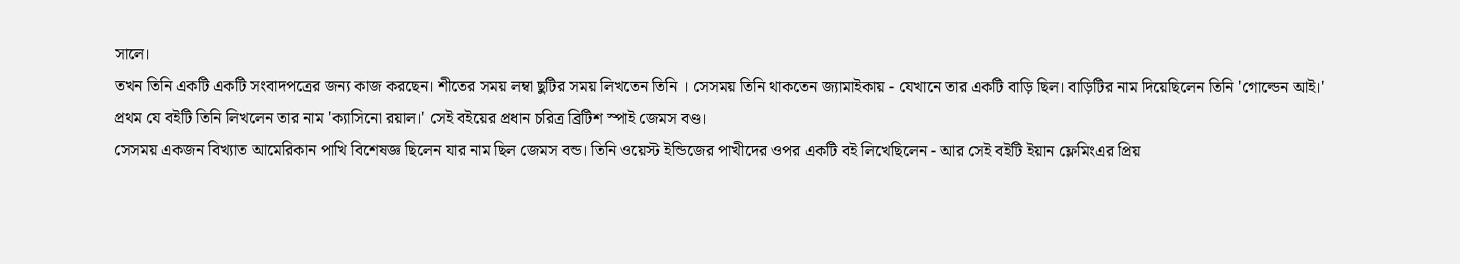সালে।
তখন তিনি একটি একটি সংবাদপত্রের জন্য কাজ করছেন। শীতের সময় লম্বা ছুটির সময় লিখতেন তিনি । সেসময় তিনি থাকতেন জ্যামাইকায় - যেখানে তার একটি বাড়ি ছিল। বাড়িটির নাম দিয়েছিলেন তিনি 'গোল্ডেন আই।'
প্রথম যে বইটি তিনি লিখলেন তার নাম 'ক্যাসিনো রয়াল।' সেই বইয়ের প্রধান চরিত্র ব্রিটিশ স্পাই জেমস বণ্ড।
সেসময় একজন বিখ্যাত আমেরিকান পাখি বিশেষজ্ঞ ছিলেন যার নাম ছিল জেমস বন্ড। তিনি ওয়েস্ট ইন্ডিজের পাখীদের ওপর একটি বই লিখেছিলেন - আর সেই বইটি ইয়ান ফ্লেমিংএর প্রিয়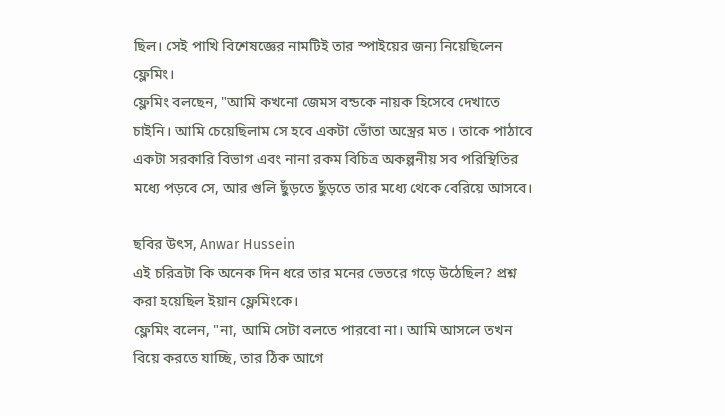ছিল। সেই পাখি বিশেষজ্ঞের নামটিই তার স্পাইয়ের জন্য নিয়েছিলেন ফ্লেমিং।
ফ্লেমিং বলছেন, "আমি কখনো জেমস বন্ডকে নায়ক হিসেবে দেখাতে চাইনি। আমি চেয়েছিলাম সে হবে একটা ভোঁতা অস্ত্রের মত । তাকে পাঠাবে একটা সরকারি বিভাগ এবং নানা রকম বিচিত্র অকল্পনীয় সব পরিস্থিতির মধ্যে পড়বে সে, আর গুলি ছুঁড়তে ছুঁড়তে তার মধ্যে থেকে বেরিয়ে আসবে।

ছবির উৎস, Anwar Hussein
এই চরিত্রটা কি অনেক দিন ধরে তার মনের ভেতরে গড়ে উঠেছিল? প্রশ্ন করা হয়েছিল ইয়ান ফ্লেমিংকে।
ফ্লেমিং বলেন, "না, আমি সেটা বলতে পারবো না। আমি আসলে তখন বিয়ে করতে যাচ্ছি, তার ঠিক আগে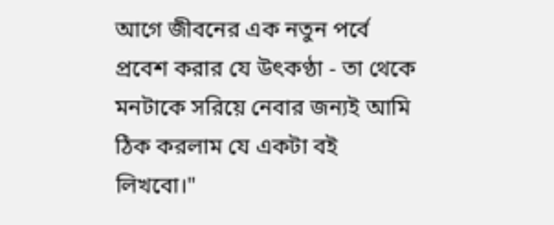আগে জীবনের এক নতুন পর্বে প্রবেশ করার যে উৎকণ্ঠা - তা থেকে মনটাকে সরিয়ে নেবার জন্যই আমি ঠিক করলাম যে একটা বই লিখবো।"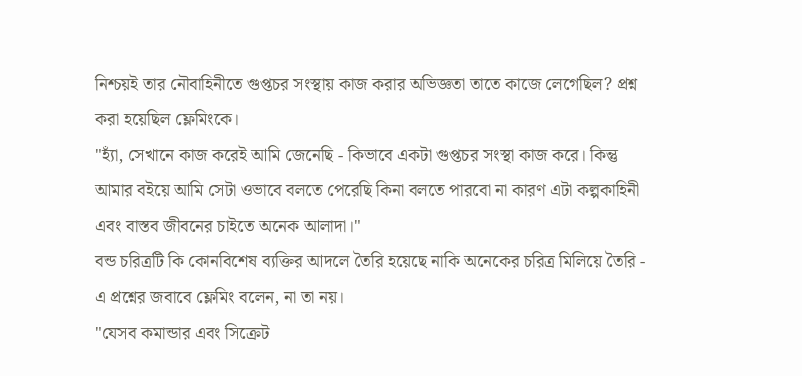নিশ্চয়ই তার নৌবাহিনীতে গুপ্তচর সংস্থায় কাজ করার অভিজ্ঞতা তাতে কাজে লেগেছিল? প্রশ্ন করা হয়েছিল ফ্লেমিংকে।
"হ্যাঁ, সেখানে কাজ করেই আমি জেনেছি - কিভাবে একটা গুপ্তচর সংস্থা কাজ করে। কিন্তু আমার বইয়ে আমি সেটা ওভাবে বলতে পেরেছি কিনা বলতে পারবো না কারণ এটা কল্পকাহিনী এবং বাস্তব জীবনের চাইতে অনেক আলাদা।"
বন্ড চরিত্রটি কি কোনবিশেষ ব্যক্তির আদলে তৈরি হয়েছে নাকি অনেকের চরিত্র মিলিয়ে তৈরি - এ প্রশ্নের জবাবে ফ্লেমিং বলেন, না তা নয়।
"যেসব কমান্ডার এবং সিক্রেট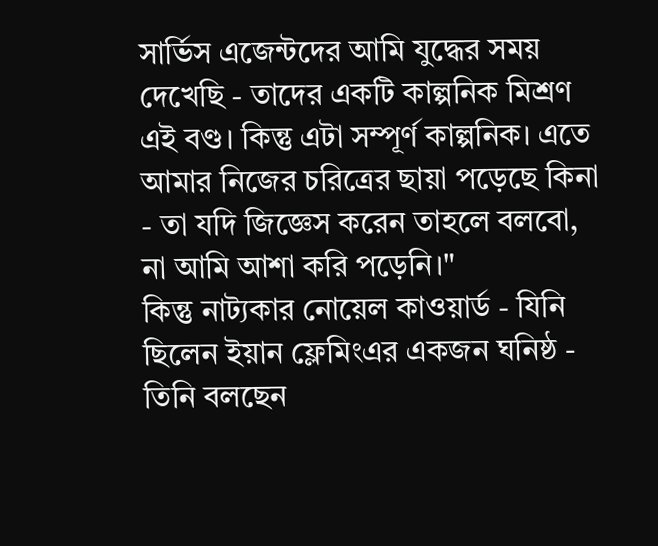সার্ভিস এজেন্টদের আমি যুদ্ধের সময় দেখেছি - তাদের একটি কাল্পনিক মিশ্রণ এই বণ্ড। কিন্তু এটা সম্পূর্ণ কাল্পনিক। এতে আমার নিজের চরিত্রের ছায়া পড়েছে কিনা - তা যদি জিজ্ঞেস করেন তাহলে বলবো, না আমি আশা করি পড়েনি।"
কিন্তু নাট্যকার নোয়েল কাওয়ার্ড - যিনি ছিলেন ইয়ান ফ্লেমিংএর একজন ঘনিষ্ঠ - তিনি বলছেন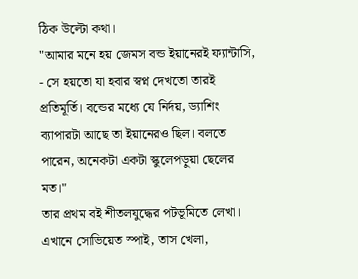ঠিক উল্টো কথা।
"আমার মনে হয় জেমস বন্ড ইয়ানেরই ফ্যান্টাসি, - সে হয়তো যা হবার স্বপ্ন দেখতো তারই প্রতিমূর্তি। বন্ডের মধ্যে যে নির্দয়, ড্যাশিং ব্যাপারটা আছে তা ইয়ানেরও ছিল। বলতে পারেন, অনেকটা একটা স্কুলেপড়ুয়া ছেলের মত।"
তার প্রথম বই শীতলযুদ্ধের পটভূমিতে লেখা। এখানে সোভিয়েত স্পাই, তাস খেলা,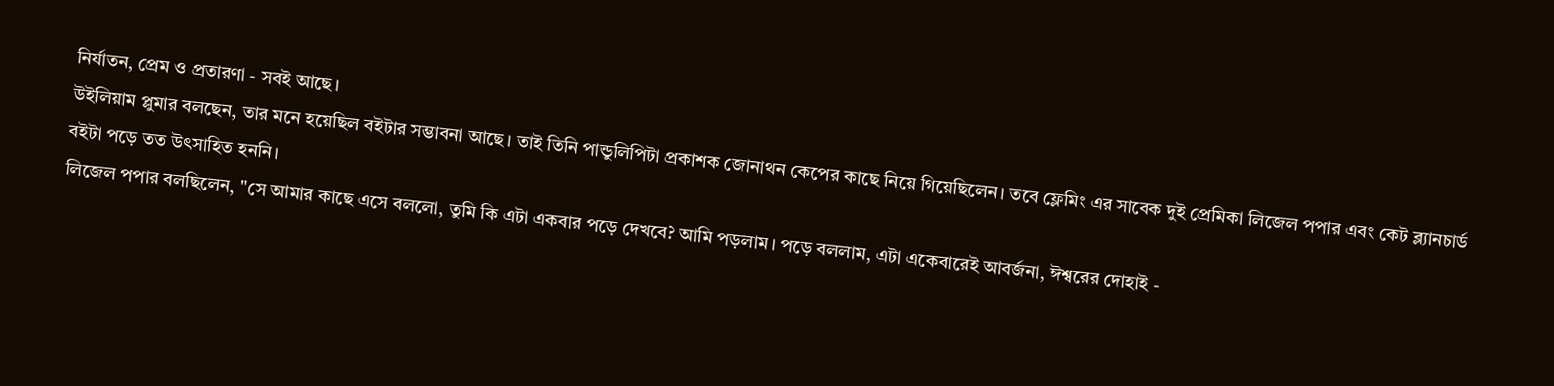নির্যাতন, প্রেম ও প্রতারণা - সবই আছে।
উইলিয়াম প্লুমার বলছেন, তার মনে হয়েছিল বইটার সম্ভাবনা আছে। তাই তিনি পান্ডুলিপিটা প্রকাশক জোনাথন কেপের কাছে নিয়ে গিয়েছিলেন। তবে ফ্লেমিং এর সাবেক দুই প্রেমিকা লিজেল পপার এবং কেট ব্ল্যানচার্ড বইটা পড়ে তত উৎসাহিত হননি।
লিজেল পপার বলছিলেন, "সে আমার কাছে এসে বললো, তুমি কি এটা একবার পড়ে দেখবে? আমি পড়লাম। পড়ে বললাম, এটা একেবারেই আবর্জনা, ঈশ্বরের দোহাই -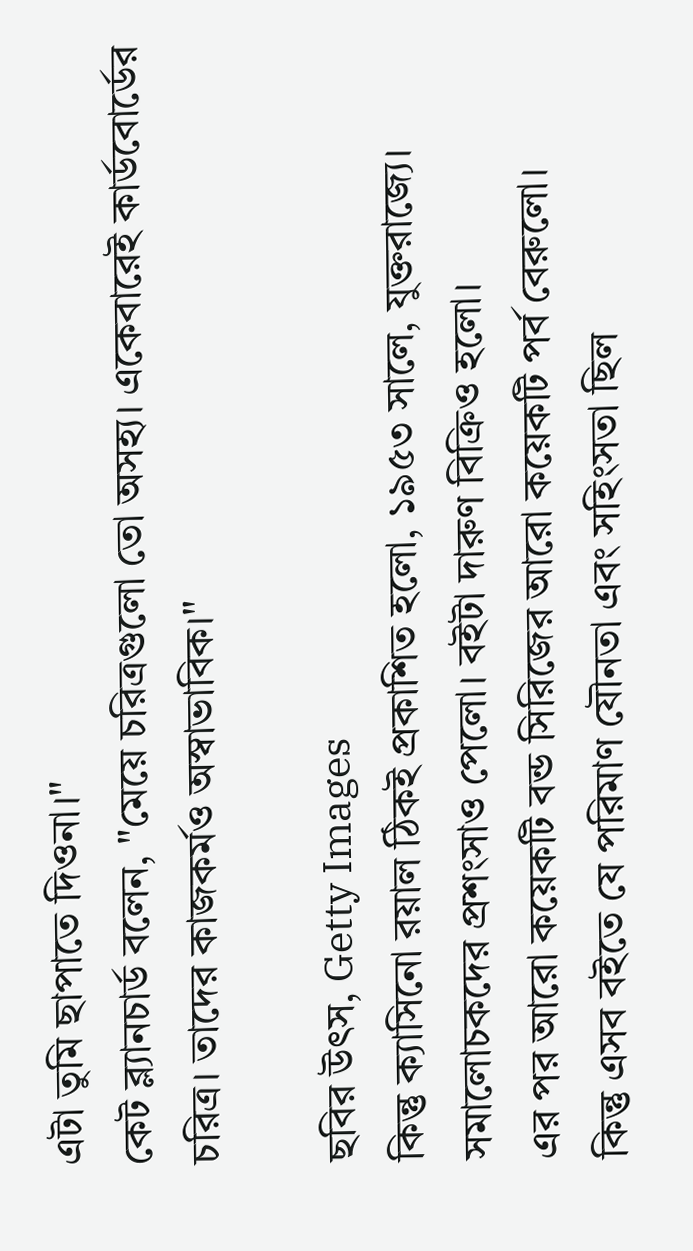এটা তুমি ছাপাতে দিওনা।"
কেট ব্ল্যানচার্ড বলেন, "মেয়ে চরিত্রগুলো তো অসহ্য। একেবারেই কার্ডবোর্ডের চরিত্র। তাদের কাজকর্মও অস্বাভাবিক।"

ছবির উৎস, Getty Images
কিন্তু ক্যাসিনো রয়াল ঠিকই প্রকাশিত হলো, ১৯৫৩ সালে, যুক্তরাজ্যে। সমালোচকদের প্রশংসাও পেলো। বইটা দারুণ বিক্রিও হলো।
এর পর আরো কয়েকটি বন্ড সিরিজের আরো কয়েকটি পর্ব বেরুলো।
কিন্তু এসব বইতে যে পরিমাণ যৌনতা এবং সহিংসতা ছিল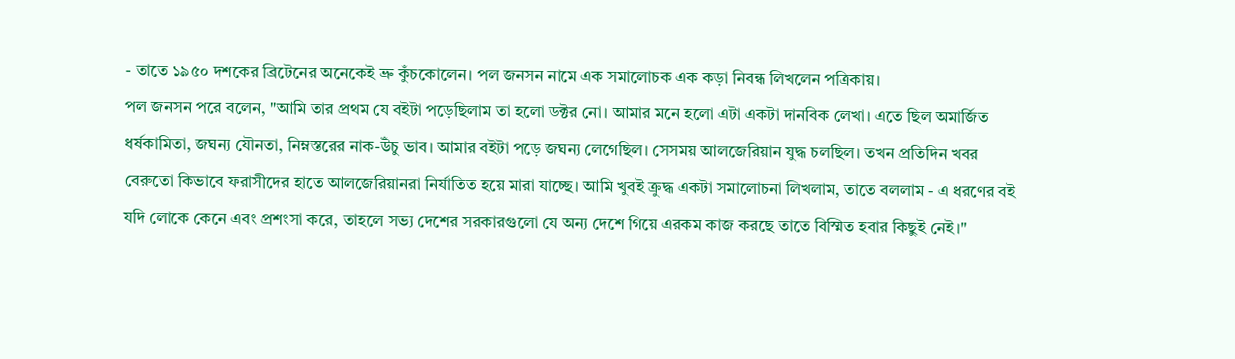- তাতে ১৯৫০ দশকের ব্রিটেনের অনেকেই ভ্রু কুঁচকোলেন। পল জনসন নামে এক সমালোচক এক কড়া নিবন্ধ লিখলেন পত্রিকায়।
পল জনসন পরে বলেন, "আমি তার প্রথম যে বইটা পড়েছিলাম তা হলো ডক্টর নো। আমার মনে হলো এটা একটা দানবিক লেখা। এতে ছিল অমার্জিত ধর্ষকামিতা, জঘন্য যৌনতা, নিম্নস্তরের নাক-উঁচু ভাব। আমার বইটা পড়ে জঘন্য লেগেছিল। সেসময় আলজেরিয়ান যুদ্ধ চলছিল। তখন প্রতিদিন খবর বেরুতো কিভাবে ফরাসীদের হাতে আলজেরিয়ানরা নির্যাতিত হয়ে মারা যাচ্ছে। আমি খুবই ক্রুদ্ধ একটা সমালোচনা লিখলাম, তাতে বললাম - এ ধরণের বই যদি লোকে কেনে এবং প্রশংসা করে, তাহলে সভ্য দেশের সরকারগুলো যে অন্য দেশে গিয়ে এরকম কাজ করছে তাতে বিস্মিত হবার কিছুই নেই।"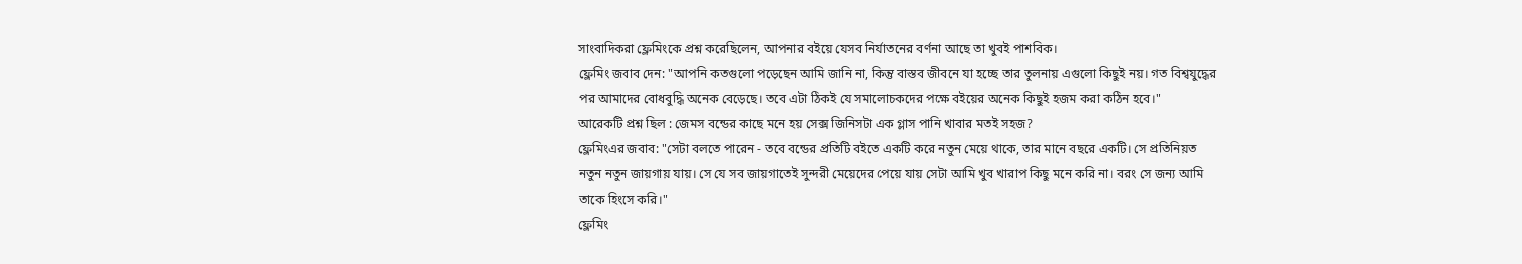সাংবাদিকরা ফ্লেমিংকে প্রশ্ন করেছিলেন, আপনার বইয়ে যেসব নির্যাতনের বর্ণনা আছে তা খুবই পাশবিক।
ফ্লেমিং জবাব দেন: "আপনি কতগুলো পড়েছেন আমি জানি না, কিন্তু বাস্তব জীবনে যা হচ্ছে তার তুলনায় এগুলো কিছুই নয়। গত বিশ্বযুদ্ধের পর আমাদের বোধবুদ্ধি অনেক বেড়েছে। তবে এটা ঠিকই যে সমালোচকদের পক্ষে বইয়ের অনেক কিছুই হজম করা কঠিন হবে।"
আরেকটি প্রশ্ন ছিল : জেমস বন্ডের কাছে মনে হয় সেক্স জিনিসটা এক গ্লাস পানি খাবার মতই সহজ?
ফ্লেমিংএর জবাব: "সেটা বলতে পারেন - তবে বন্ডের প্রতিটি বইতে একটি করে নতুন মেয়ে থাকে, তার মানে বছরে একটি। সে প্রতিনিয়ত নতুন নতুন জায়গায় যায়। সে যে সব জায়গাতেই সুন্দরী মেয়েদের পেয়ে যায় সেটা আমি খুব খারাপ কিছু মনে করি না। বরং সে জন্য আমি তাকে হিংসে করি।"
ফ্লেমিং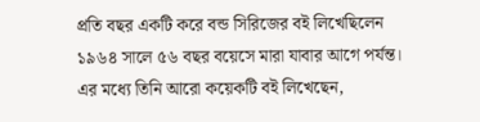প্রতি বছর একটি করে বন্ড সিরিজের বই লিখেছিলেন ১৯৬৪ সালে ৫৬ বছর বয়েসে মারা যাবার আগে পর্যন্ত।
এর মধ্যে তিনি আরো কয়েকটি বই লিখেছেন,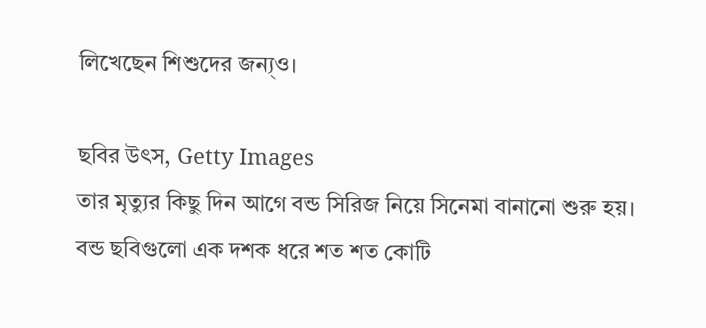লিখেছেন শিশুদের জন্য্ও।

ছবির উৎস, Getty Images
তার মৃত্যুর কিছু দিন আগে বন্ড সিরিজ নিয়ে সিনেমা বানানো শুরু হয়।
বন্ড ছবিগুলো এক দশক ধরে শত শত কোটি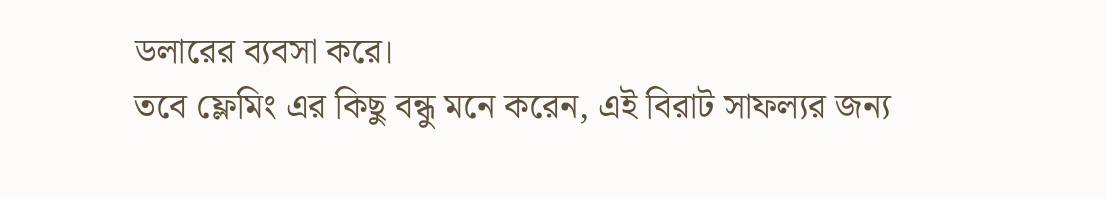ডলারের ব্যবসা করে।
তবে ফ্লেমিং এর কিছু বন্ধু মনে করেন, এই বিরাট সাফল্যর জন্য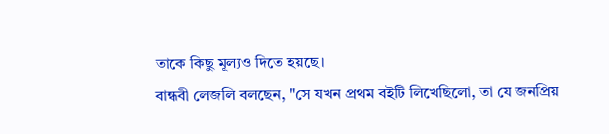তাকে কিছু মূল্যও দিতে হয়ছে।
বান্ধবী লেজলি বলছেন, "সে যখন প্রথম বইটি লিখেছিলো, তা যে জনপ্রিয়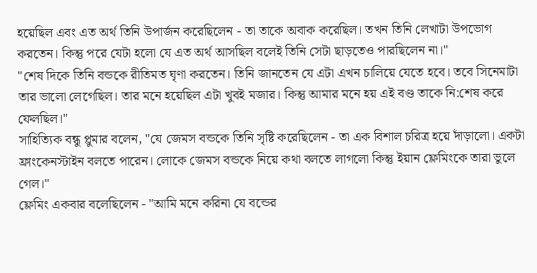হয়েছিল এবং এত অর্থ তিনি উপার্জন করেছিলেন - তা তাকে অবাক করেছিল। তখন তিনি লেখাটা উপভোগ করতেন। কিন্তু পরে যেটা হলো যে এত অর্থ আসছিল বলেই তিনি সেটা ছাড়তেও পারছিলেন না।"
"শেষ দিকে তিনি বন্ডকে রীতিমত ঘৃণা করতেন। তিনি জানতেন যে এটা এখন চালিয়ে যেতে হবে। তবে সিনেমাটা তার ভালো লেগেছিল। তার মনে হয়েছিল এটা খুবই মজার। কিন্তু আমার মনে হয় এই বণ্ড তাকে নি:শেষ করে ফেলছিল।"
সাহিত্যিক বন্ধু প্লুমার বলেন, "যে জেমস বন্ডকে তিনি সৃষ্টি করেছিলেন - তা এক বিশাল চরিত্র হয়ে দাঁড়ালো। একটা ফ্রাংকেনস্টাইন বলতে পারেন। লোকে জেমস বন্ডকে নিয়ে কথা বলতে লাগলো কিন্তু ইয়ান ফ্লেমিংকে তারা ভুলে গেল।"
ফ্লেমিং একবার বলেছিলেন - "আমি মনে করিনা যে বন্ডের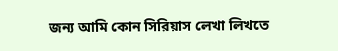জন্য আমি কোন সিরিয়াস লেখা লিখতে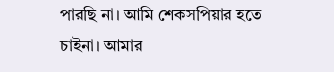পারছি না। আমি শেকসপিয়ার হতে চাইনা। আমার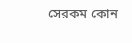সেরকম কোন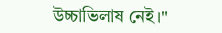উচ্চাভিলাষ নেই।"